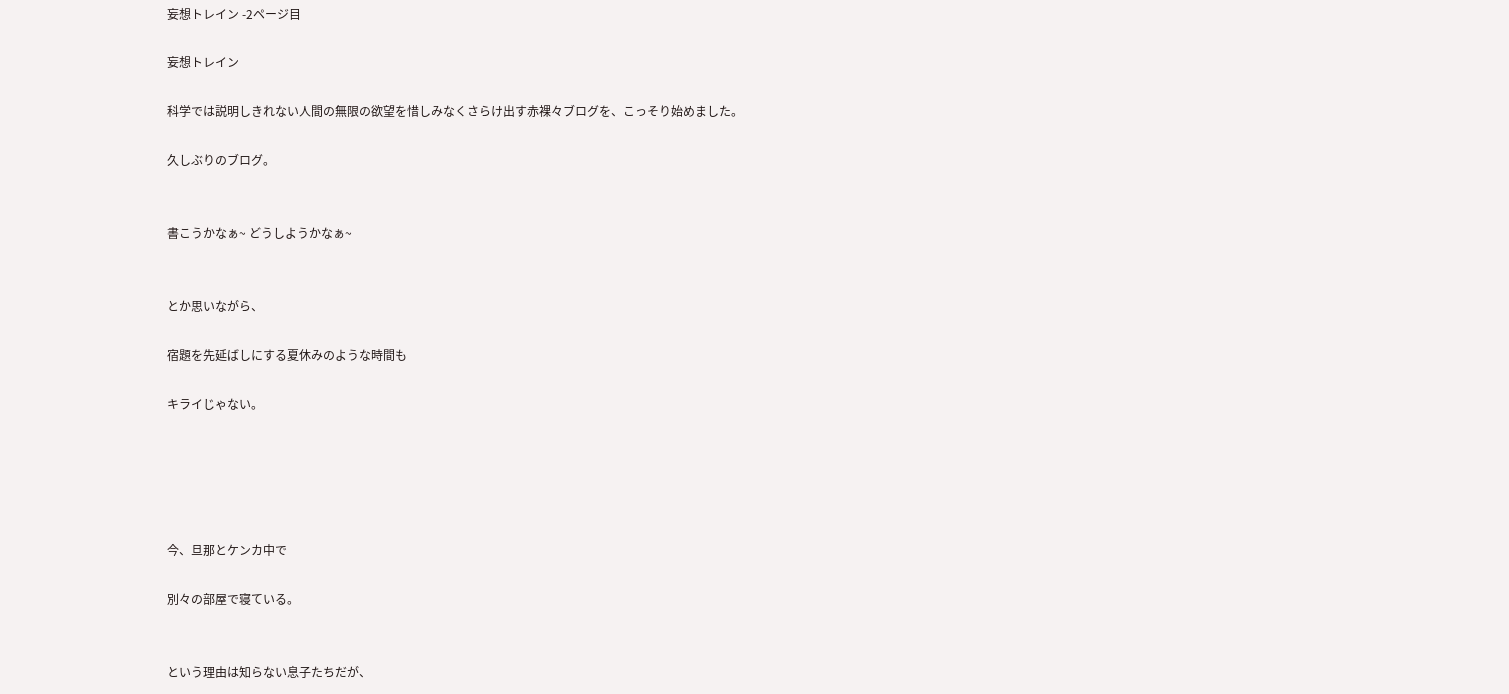妄想トレイン -2ページ目

妄想トレイン

科学では説明しきれない人間の無限の欲望を惜しみなくさらけ出す赤裸々ブログを、こっそり始めました。

久しぶりのブログ。


書こうかなぁ~ どうしようかなぁ~


とか思いながら、

宿題を先延ばしにする夏休みのような時間も

キライじゃない。





今、旦那とケンカ中で

別々の部屋で寝ている。


という理由は知らない息子たちだが、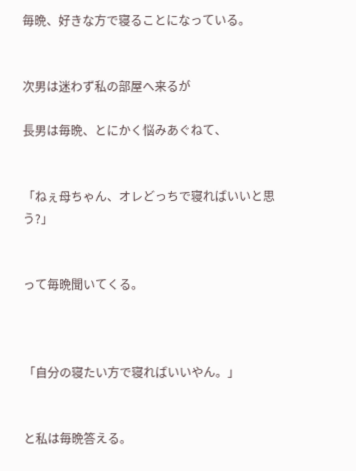毎晩、好きな方で寝ることになっている。


次男は迷わず私の部屋へ来るが

長男は毎晩、とにかく悩みあぐねて、


「ねぇ母ちゃん、オレどっちで寝ればいいと思う?」


って毎晩聞いてくる。



「自分の寝たい方で寝ればいいやん。」


と私は毎晩答える。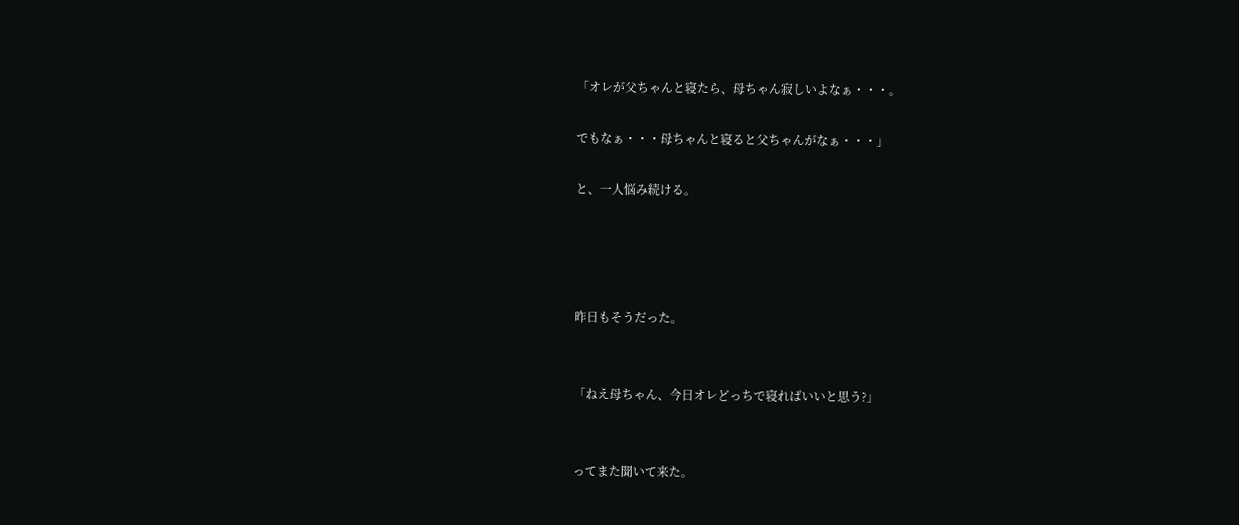「オレが父ちゃんと寝たら、母ちゃん寂しいよなぁ・・・。

でもなぁ・・・母ちゃんと寝ると父ちゃんがなぁ・・・」

と、一人悩み続ける。




昨日もそうだった。


「ねえ母ちゃん、今日オレどっちで寝ればいいと思う?」


ってまた聞いて来た。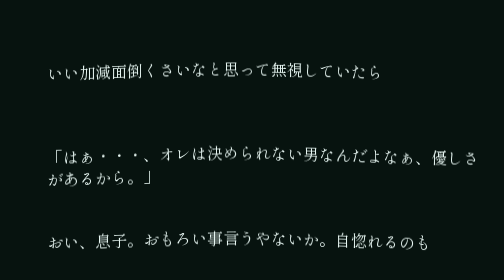いい加減面倒くさいなと思って無視していたら



「はぁ・・・、オレは決められない男なんだよなぁ、優しさがあるから。」


おい、息子。おもろい事言うやないか。自惚れるのも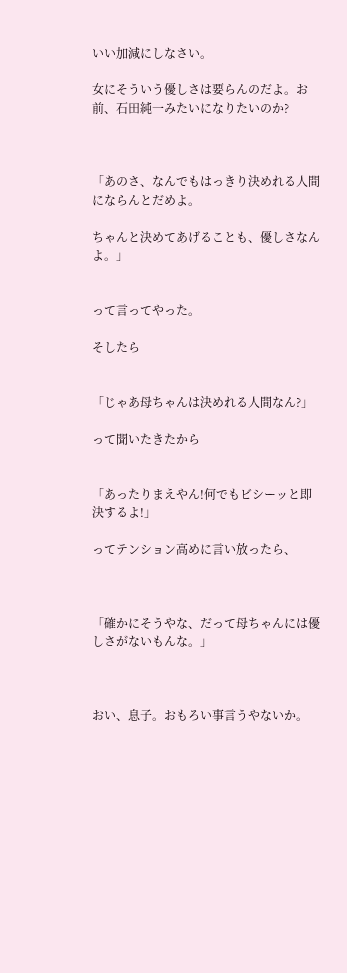いい加減にしなさい。

女にそういう優しさは要らんのだよ。お前、石田純一みたいになりたいのか?



「あのさ、なんでもはっきり決めれる人間にならんとだめよ。

ちゃんと決めてあげることも、優しさなんよ。」


って言ってやった。

そしたら


「じゃあ母ちゃんは決めれる人間なん?」

って聞いたきたから


「あったりまえやん!何でもビシーッと即決するよ!」

ってテンション高めに言い放ったら、



「確かにそうやな、だって母ちゃんには優しさがないもんな。」



おい、息子。おもろい事言うやないか。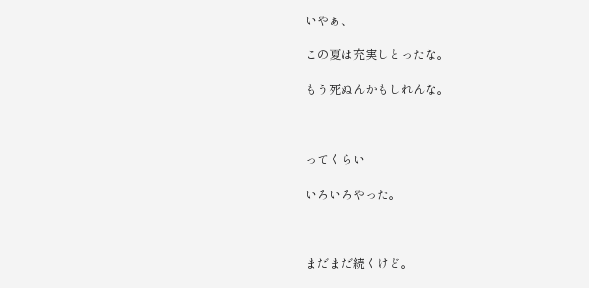いやぁ、

この夏は充実しとったな。

もう死ぬんかもしれんな。



ってくらい

いろいろやった。



まだまだ続くけど。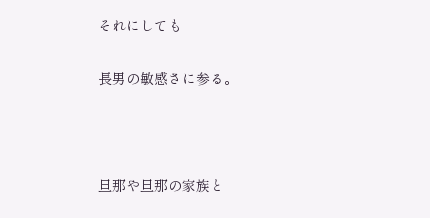それにしても

長男の敏感さに参る。



旦那や旦那の家族と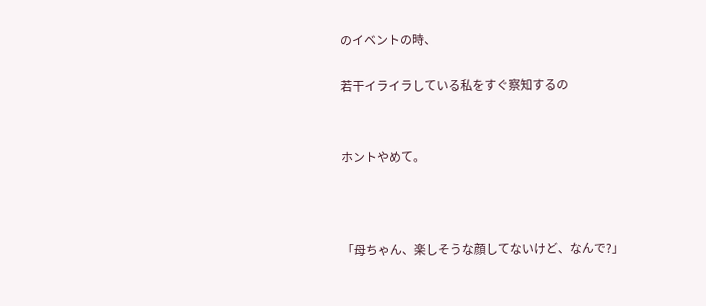のイベントの時、

若干イライラしている私をすぐ察知するの


ホントやめて。



「母ちゃん、楽しそうな顔してないけど、なんで?」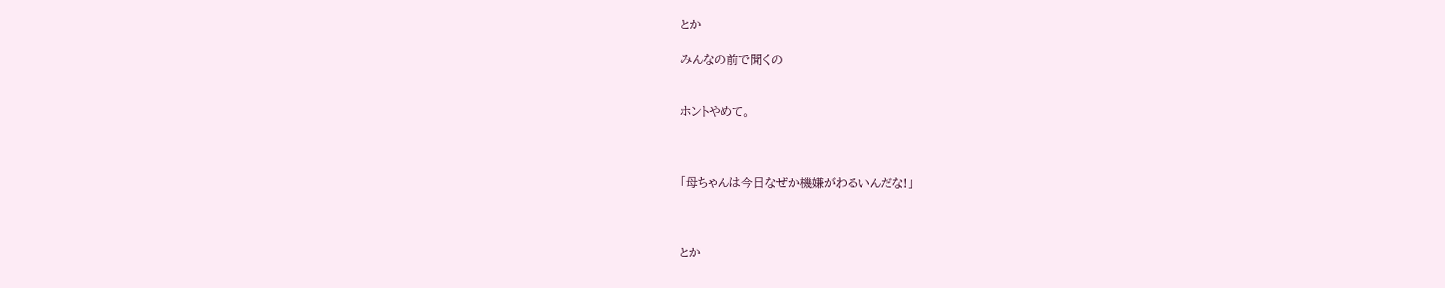とか

みんなの前で聞くの


ホントやめて。



「母ちゃんは今日なぜか機嫌がわるいんだな!」



とか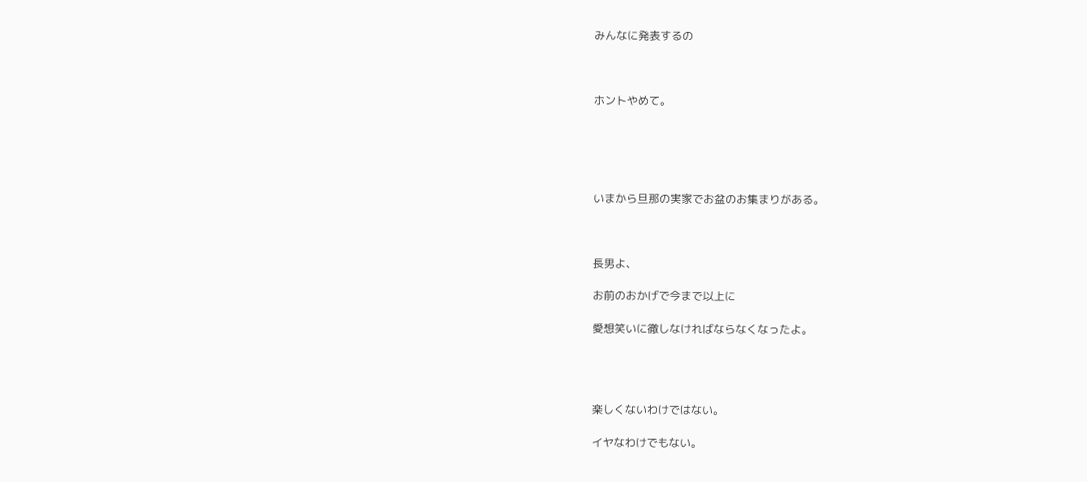みんなに発表するの



ホントやめて。





いまから旦那の実家でお盆のお集まりがある。



長男よ、

お前のおかげで今まで以上に

愛想笑いに徹しなければならなくなったよ。




楽しくないわけではない。

イヤなわけでもない。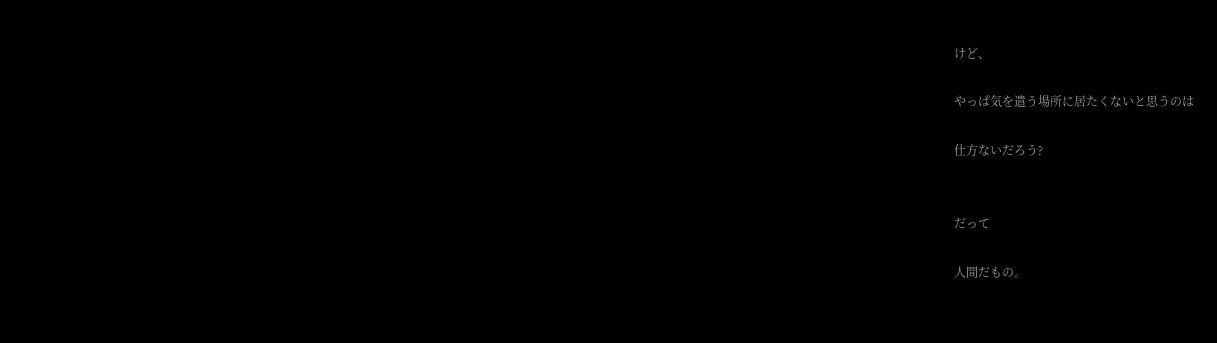けど、

やっぱ気を遣う場所に居たくないと思うのは

仕方ないだろう?


だって

人間だもの。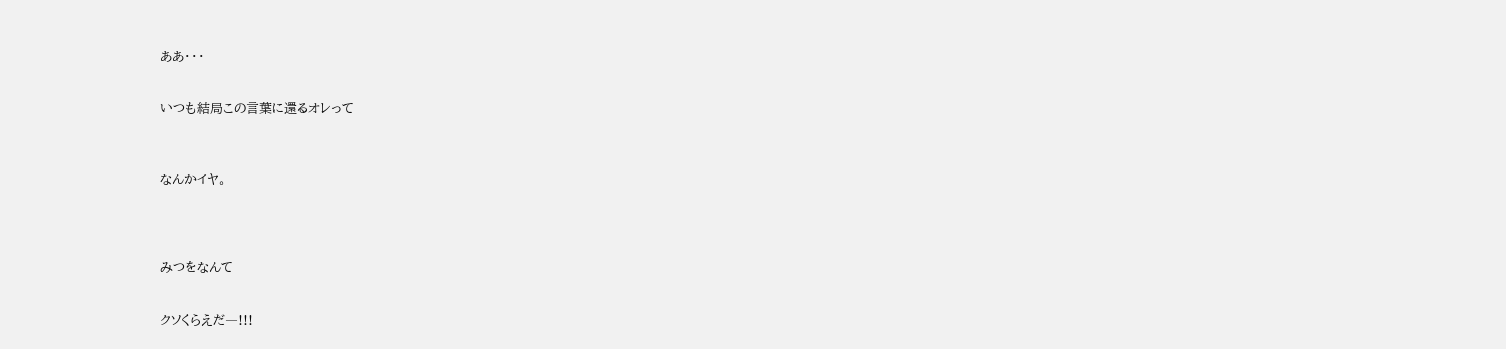ああ・・・


いつも結局この言葉に還るオレって



なんかイヤ。




みつをなんて


クソくらえだ―!!!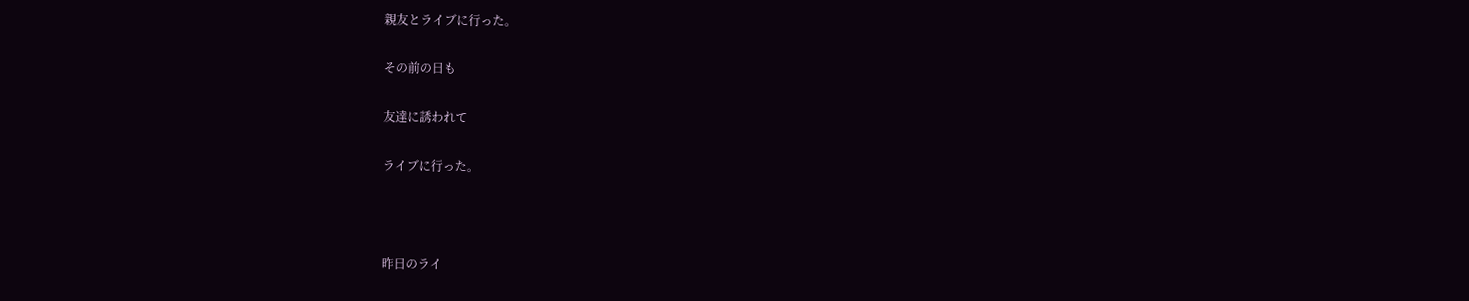親友とライブに行った。

その前の日も

友達に誘われて

ライブに行った。



昨日のライ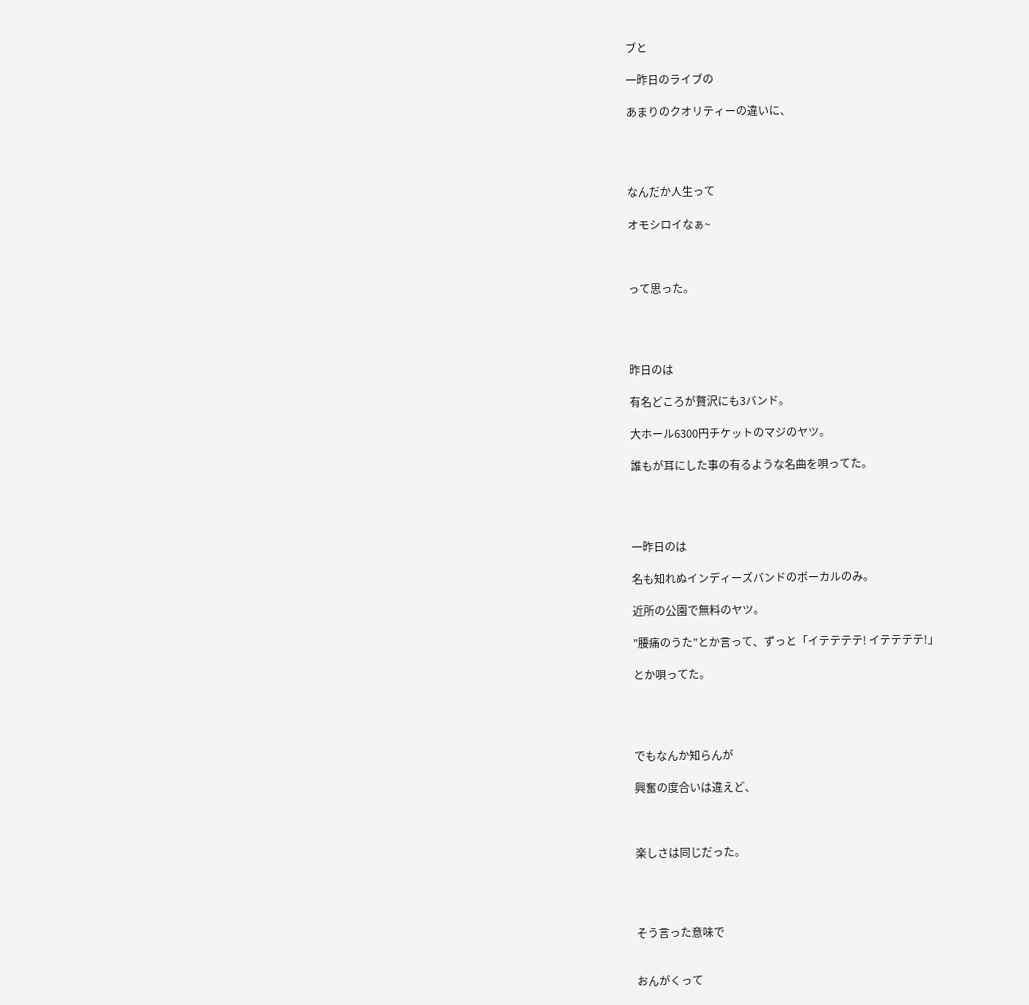ブと

一昨日のライブの

あまりのクオリティーの違いに、




なんだか人生って

オモシロイなぁ~



って思った。




昨日のは

有名どころが贅沢にも3バンド。

大ホール6300円チケットのマジのヤツ。

誰もが耳にした事の有るような名曲を唄ってた。




一昨日のは

名も知れぬインディーズバンドのボーカルのみ。

近所の公園で無料のヤツ。

”腰痛のうた”とか言って、ずっと「イテテテテ! イテテテテ!」

とか唄ってた。




でもなんか知らんが

興奮の度合いは違えど、



楽しさは同じだった。




そう言った意味で


おんがくって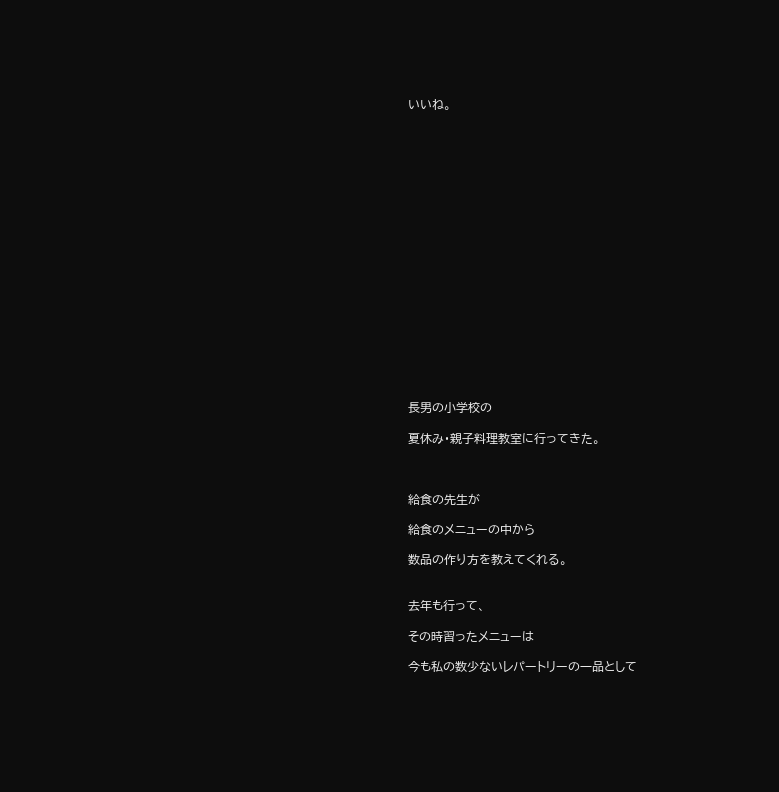いいね。



















長男の小学校の

夏休み・親子料理教室に行ってきた。



給食の先生が

給食のメニューの中から

数品の作り方を教えてくれる。


去年も行って、

その時習ったメニューは

今も私の数少ないレパートリーの一品として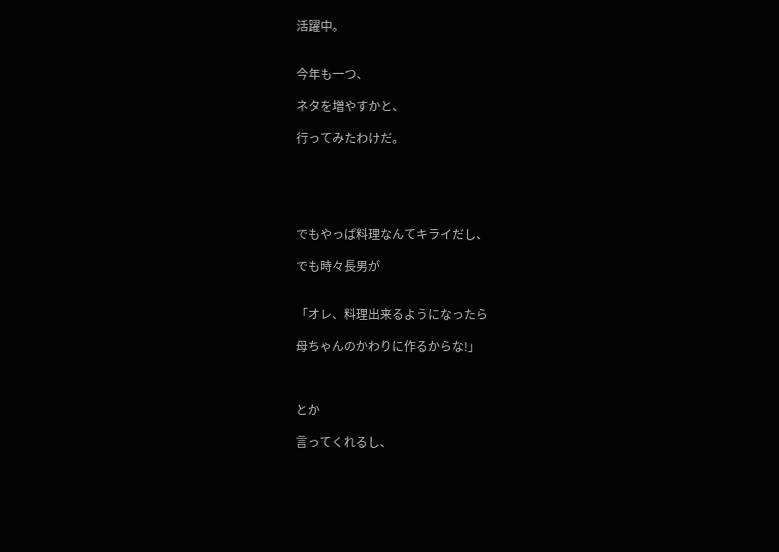活躍中。


今年も一つ、

ネタを増やすかと、

行ってみたわけだ。





でもやっぱ料理なんてキライだし、

でも時々長男が


「オレ、料理出来るようになったら

母ちゃんのかわりに作るからな!」



とか

言ってくれるし、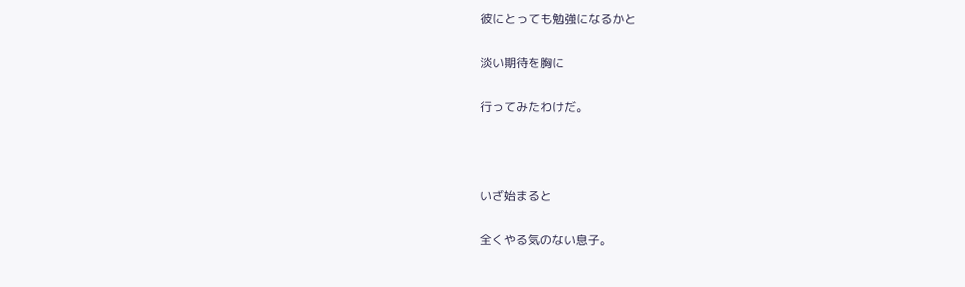彼にとっても勉強になるかと

淡い期待を胸に

行ってみたわけだ。



いざ始まると

全くやる気のない息子。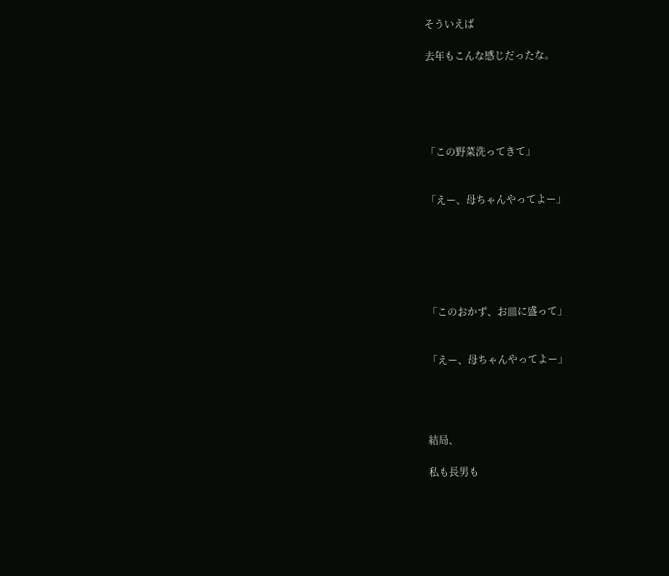そういえば

去年もこんな感じだったな。





「この野菜洗ってきて」


「えー、母ちゃんやってよー」






「このおかず、お皿に盛って」


「えー、母ちゃんやってよー」




結局、

私も長男も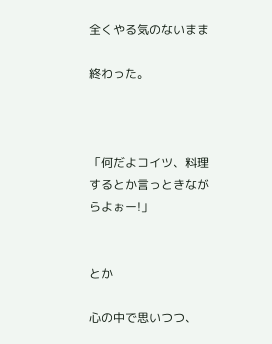全くやる気のないまま

終わった。



「何だよコイツ、料理するとか言っときながらよぉー!」


とか

心の中で思いつつ、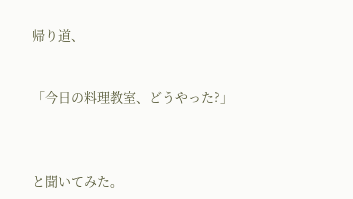帰り道、


「今日の料理教室、どうやった?」



と聞いてみた。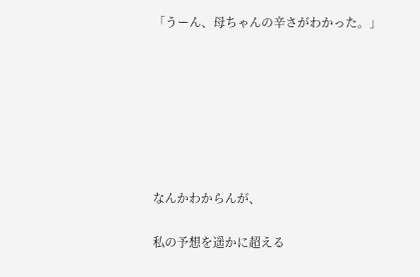「うーん、母ちゃんの辛さがわかった。」







なんかわからんが、

私の予想を遥かに超える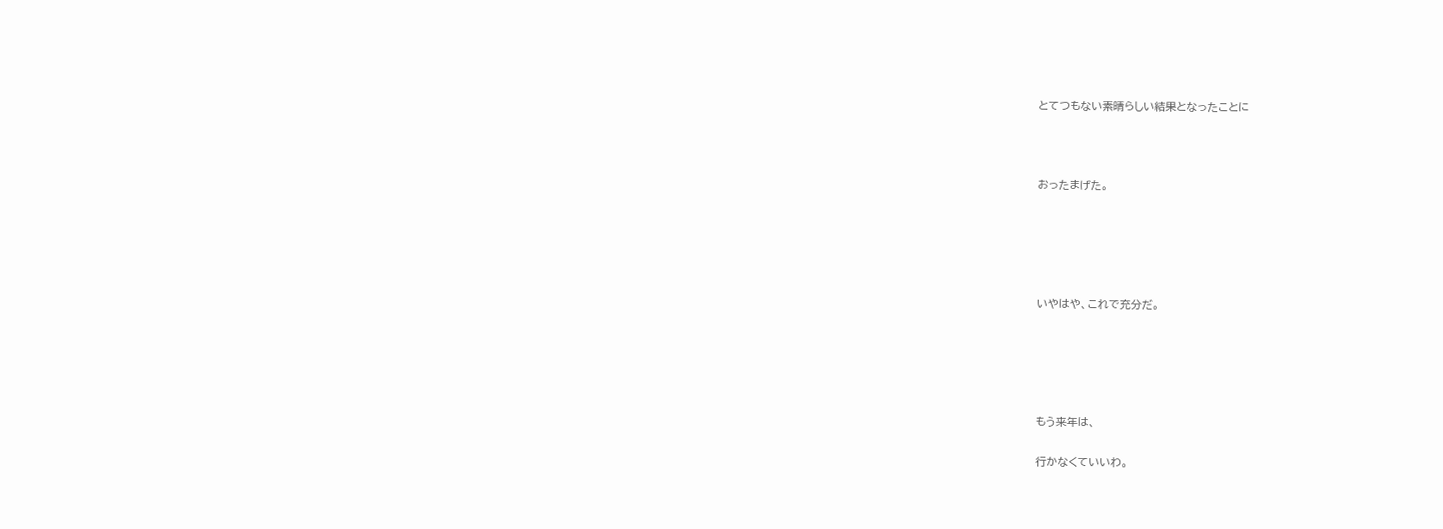とてつもない素晴らしい結果となったことに



おったまげた。





いやはや、これで充分だ。





もう来年は、

行かなくていいわ。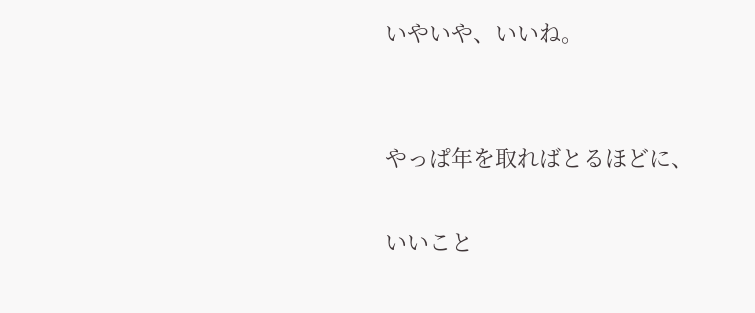いやいや、いいね。


やっぱ年を取ればとるほどに、

いいこと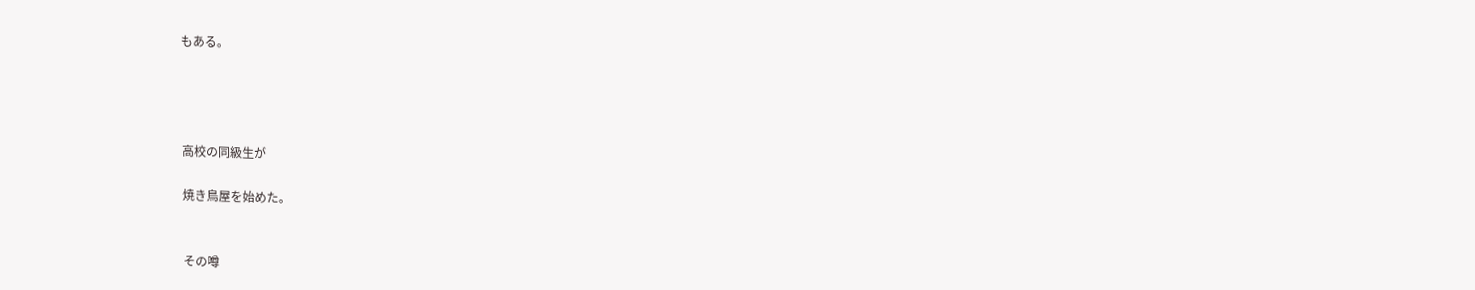もある。




高校の同級生が

焼き鳥屋を始めた。


その噂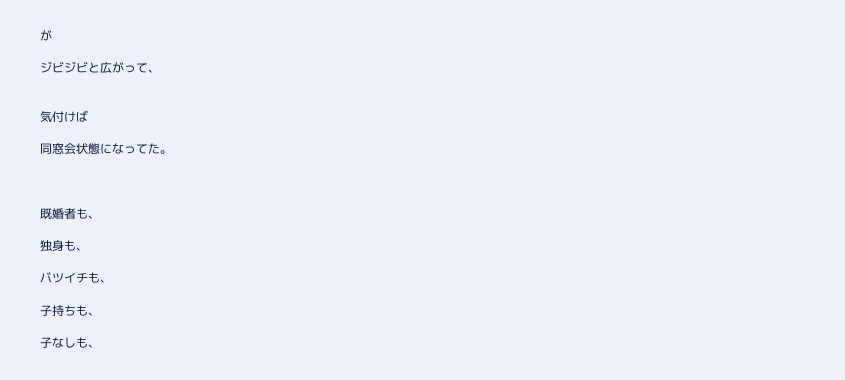が

ジビジビと広がって、


気付けば

同窓会状態になってた。



既婚者も、

独身も、

バツイチも、

子持ちも、

子なしも、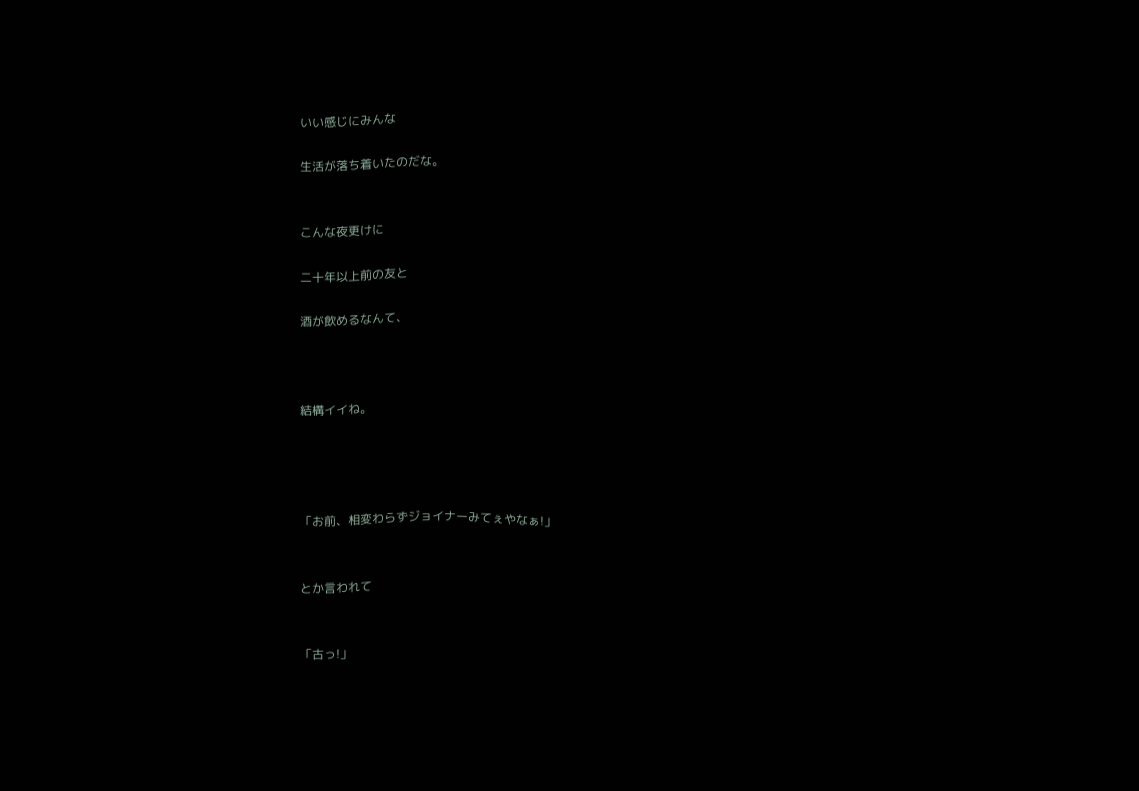いい感じにみんな

生活が落ち着いたのだな。


こんな夜更けに

二十年以上前の友と

酒が飲めるなんて、



結構イイね。




「お前、相変わらずジョイナーみてぇやなぁ!」


とか言われて


「古っ!」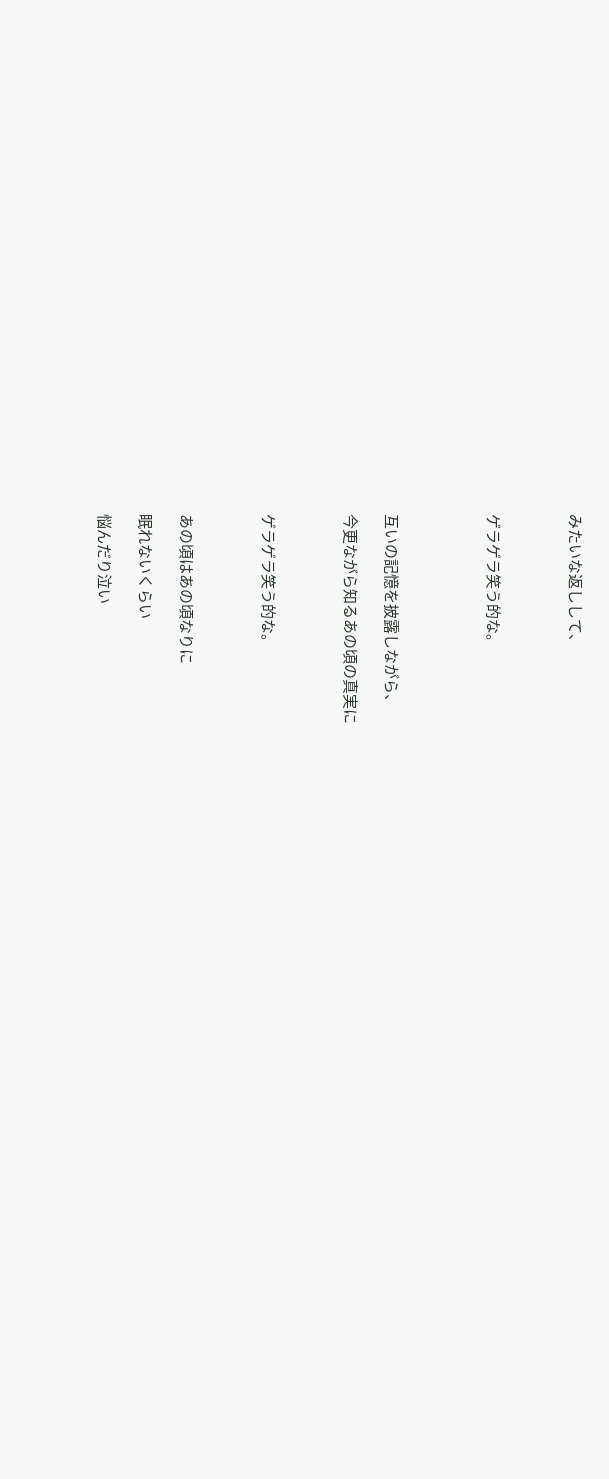みたいな返しして、



ゲラゲラ笑う的な。




互いの記憶を披露しながら、

今更ながら知るあの頃の真実に



ゲラゲラ笑う的な。



あの頃はあの頃なりに

眠れないくらい

悩んだり泣い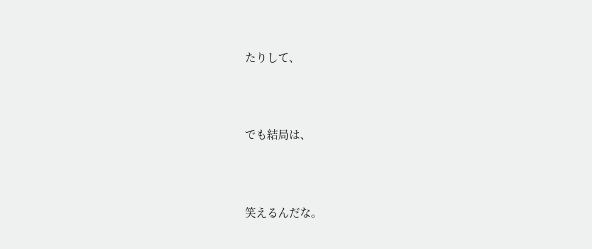たりして、



でも結局は、



笑えるんだな。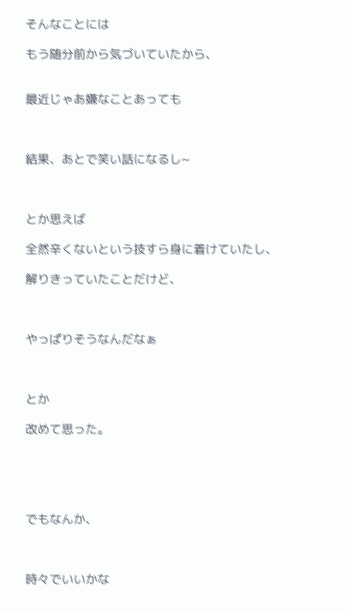そんなことには

もう随分前から気づいていたから、


最近じゃあ嫌なことあっても



結果、あとで笑い話になるし~



とか思えば

全然辛くないという技すら身に着けていたし、

解りきっていたことだけど、



やっぱりそうなんだなぁ



とか

改めて思った。





でもなんか、



時々でいいかな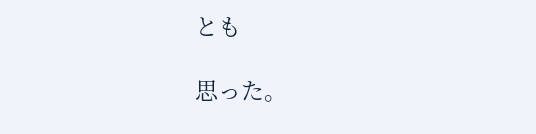とも

思った。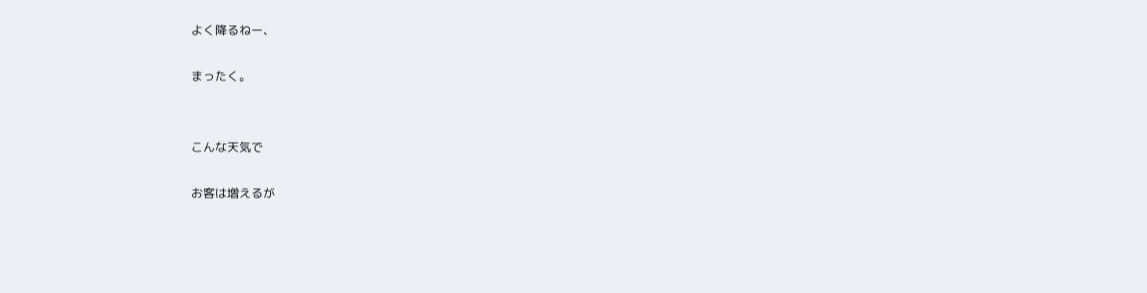よく降るねー、

まったく。


こんな天気で

お客は増えるが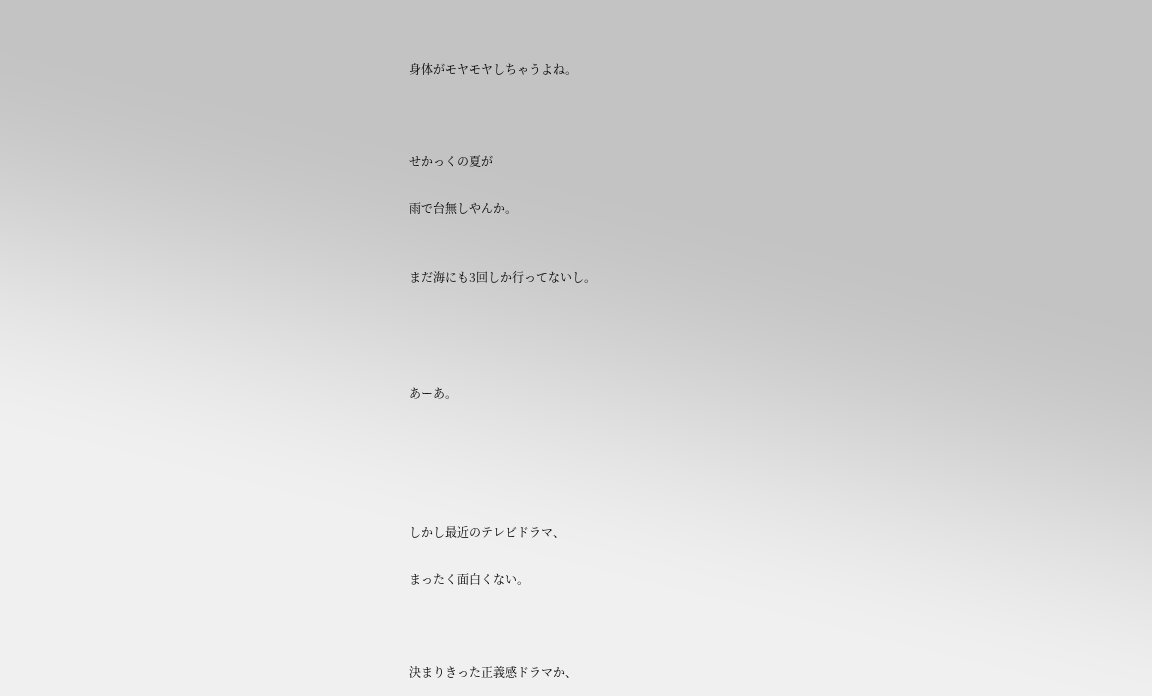身体がモヤモヤしちゃうよね。



せかっくの夏が

雨で台無しやんか。


まだ海にも3回しか行ってないし。




あーあ。





しかし最近のテレビドラマ、

まったく面白くない。



決まりきった正義感ドラマか、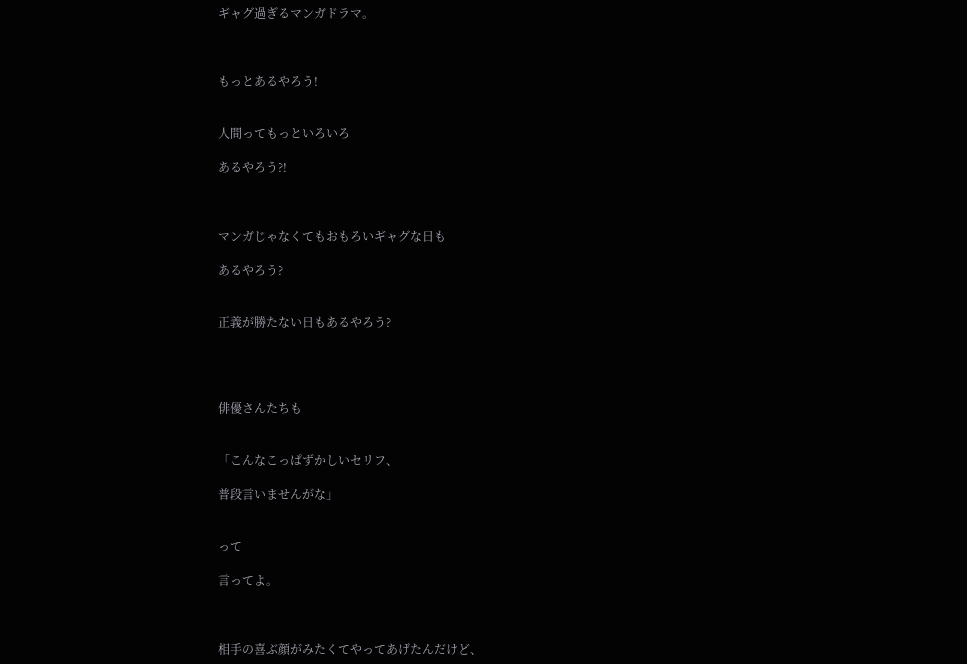ギャグ過ぎるマンガドラマ。



もっとあるやろう!


人間ってもっといろいろ

あるやろう?!



マンガじゃなくてもおもろいギャグな日も

あるやろう?


正義が勝たない日もあるやろう?




俳優さんたちも


「こんなこっぱずかしいセリフ、

普段言いませんがな」


って

言ってよ。



相手の喜ぶ顔がみたくてやってあげたんだけど、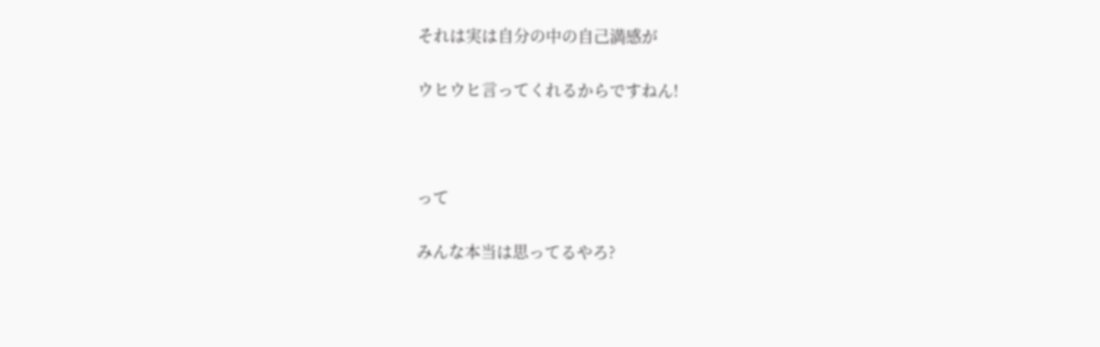それは実は自分の中の自己満感が

ウヒウヒ言ってくれるからですねん!



って

みんな本当は思ってるやろ?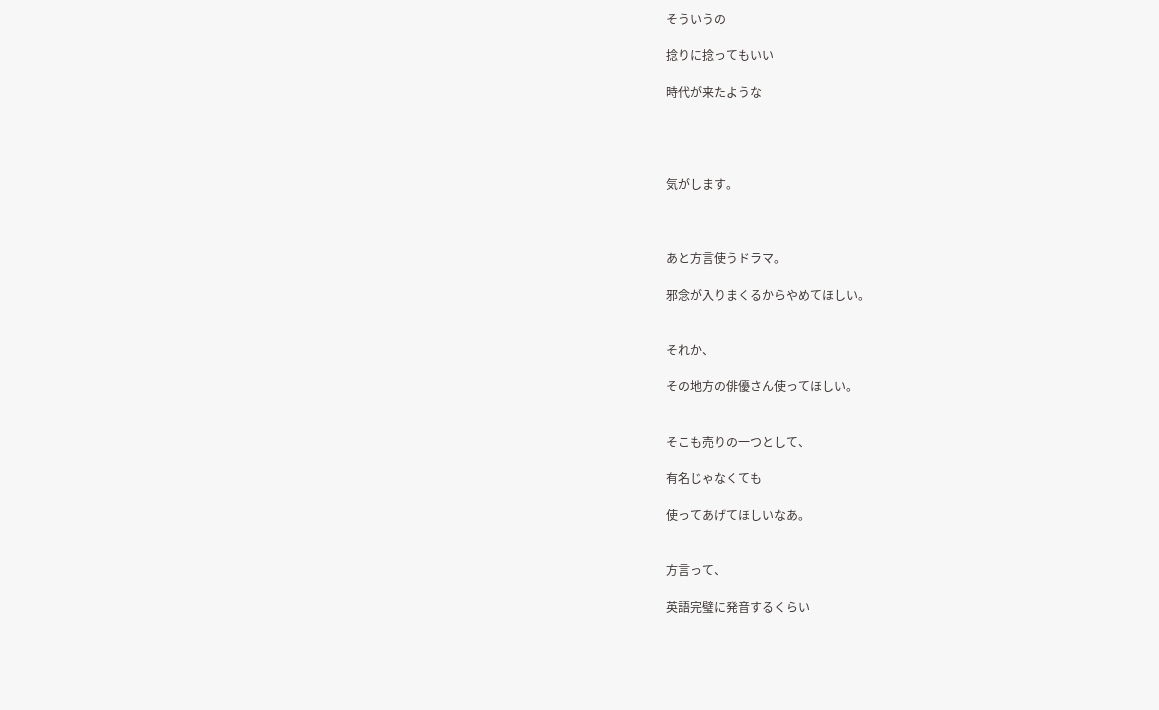そういうの

捻りに捻ってもいい

時代が来たような




気がします。



あと方言使うドラマ。

邪念が入りまくるからやめてほしい。


それか、

その地方の俳優さん使ってほしい。


そこも売りの一つとして、

有名じゃなくても

使ってあげてほしいなあ。


方言って、

英語完璧に発音するくらい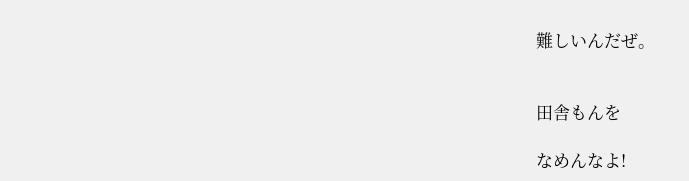難しいんだぜ。


田舎もんを

なめんなよ!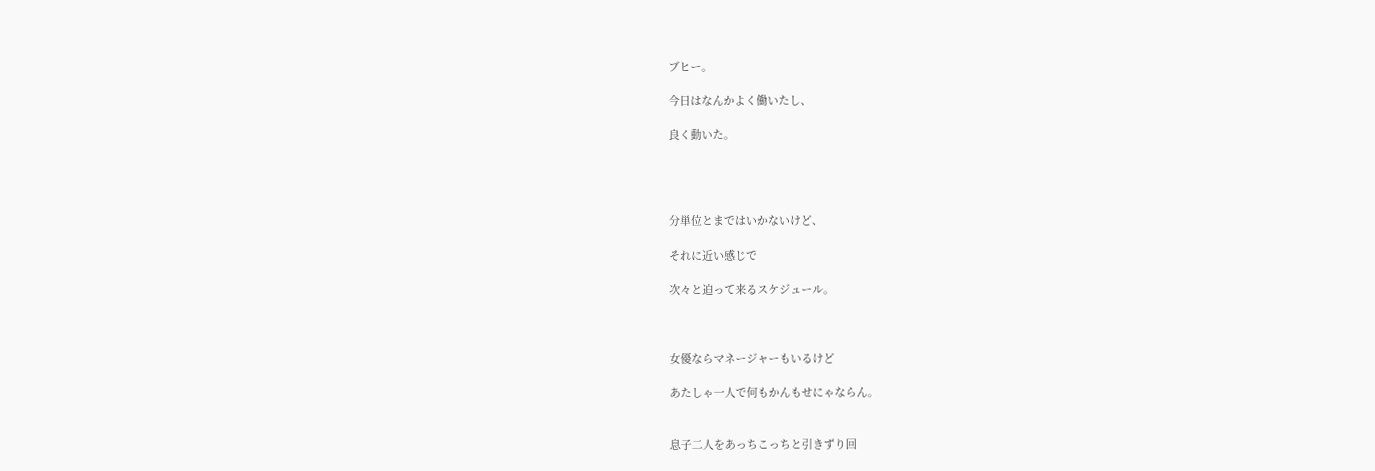ブヒー。

今日はなんかよく働いたし、

良く動いた。




分単位とまではいかないけど、

それに近い感じで

次々と迫って来るスケジュール。



女優ならマネージャーもいるけど

あたしゃ一人で何もかんもせにゃならん。


息子二人をあっちこっちと引きずり回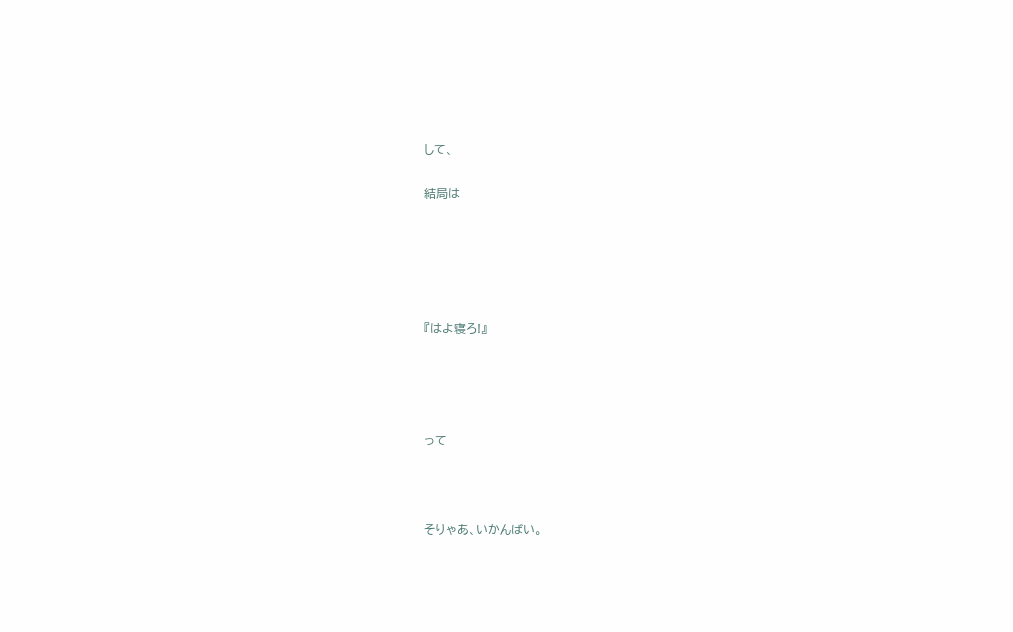して、

結局は





『はよ寝ろ!』




って



そりゃあ、いかんばい。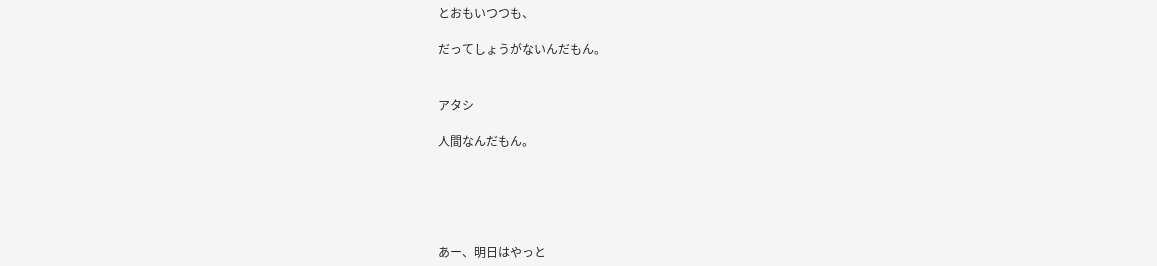とおもいつつも、

だってしょうがないんだもん。


アタシ

人間なんだもん。





あー、明日はやっと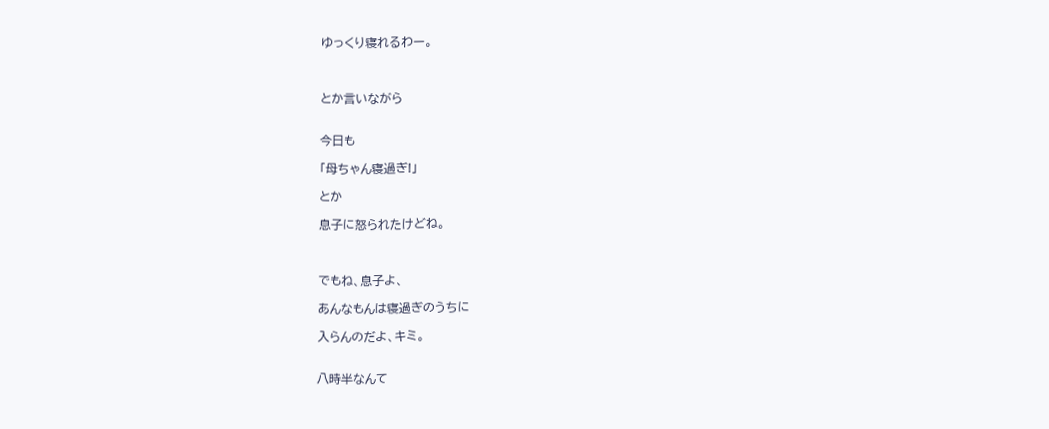ゆっくり寝れるわー。



とか言いながら


今日も

「母ちゃん寝過ぎ!」

とか

息子に怒られたけどね。



でもね、息子よ、

あんなもんは寝過ぎのうちに

入らんのだよ、キミ。


八時半なんて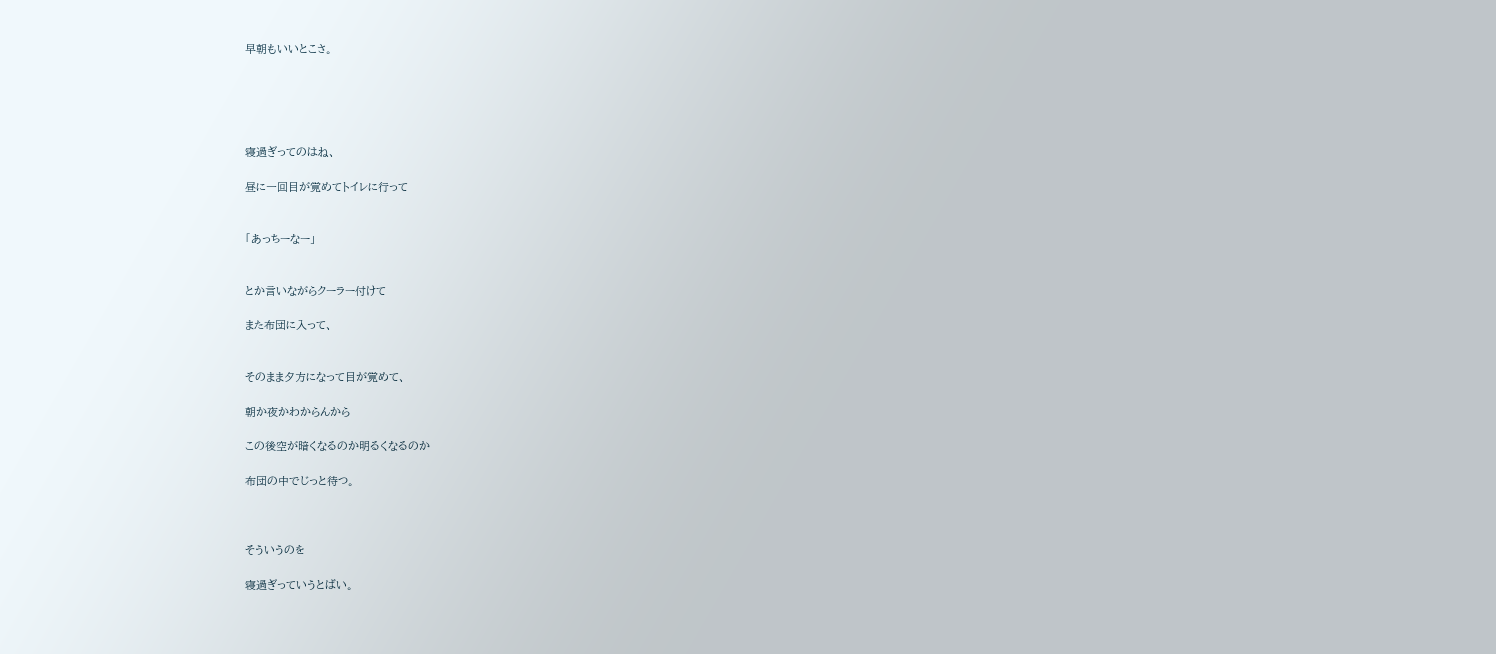早朝もいいとこさ。





寝過ぎってのはね、

昼に一回目が覚めてトイレに行って


「あっちーなー」


とか言いながらクーラー付けて

また布団に入って、


そのまま夕方になって目が覚めて、

朝か夜かわからんから

この後空が暗くなるのか明るくなるのか

布団の中でじっと待つ。



そういうのを

寝過ぎっていうとばい。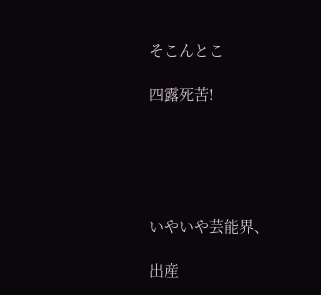そこんとこ

四露死苦!





いやいや芸能界、

出産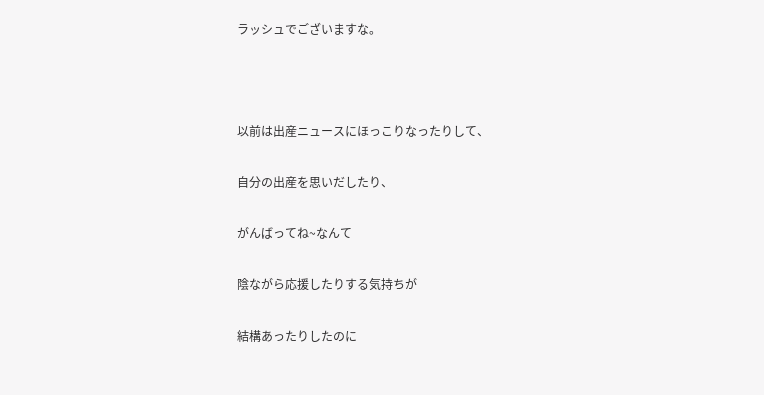ラッシュでございますな。



以前は出産ニュースにほっこりなったりして、

自分の出産を思いだしたり、

がんばってね~なんて

陰ながら応援したりする気持ちが

結構あったりしたのに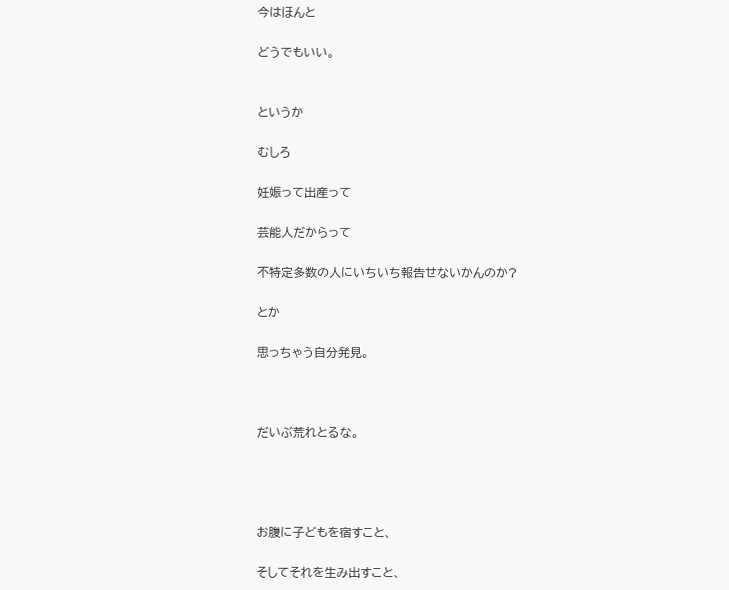今はほんと

どうでもいい。


というか

むしろ

妊娠って出産って

芸能人だからって

不特定多数の人にいちいち報告せないかんのか?

とか

思っちゃう自分発見。



だいぶ荒れとるな。




お腹に子どもを宿すこと、

そしてそれを生み出すこと、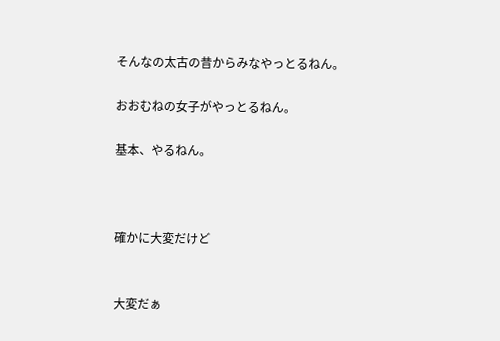そんなの太古の昔からみなやっとるねん。

おおむねの女子がやっとるねん。

基本、やるねん。



確かに大変だけど


大変だぁ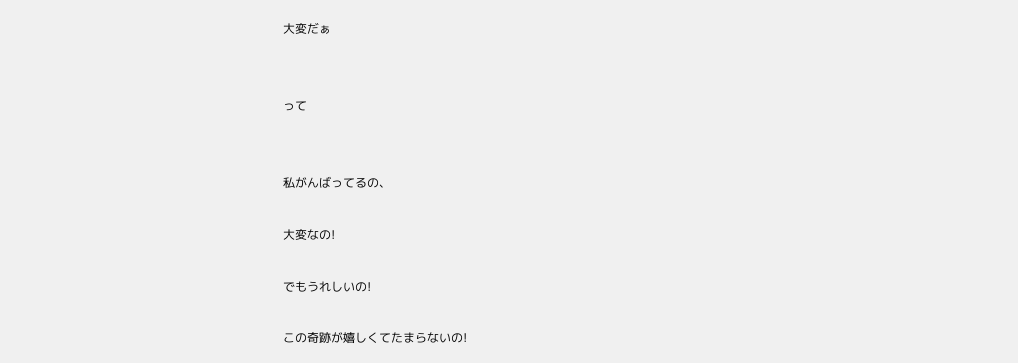大変だぁ


って


私がんばってるの、

大変なの!

でもうれしいの!

この奇跡が嬉しくてたまらないの!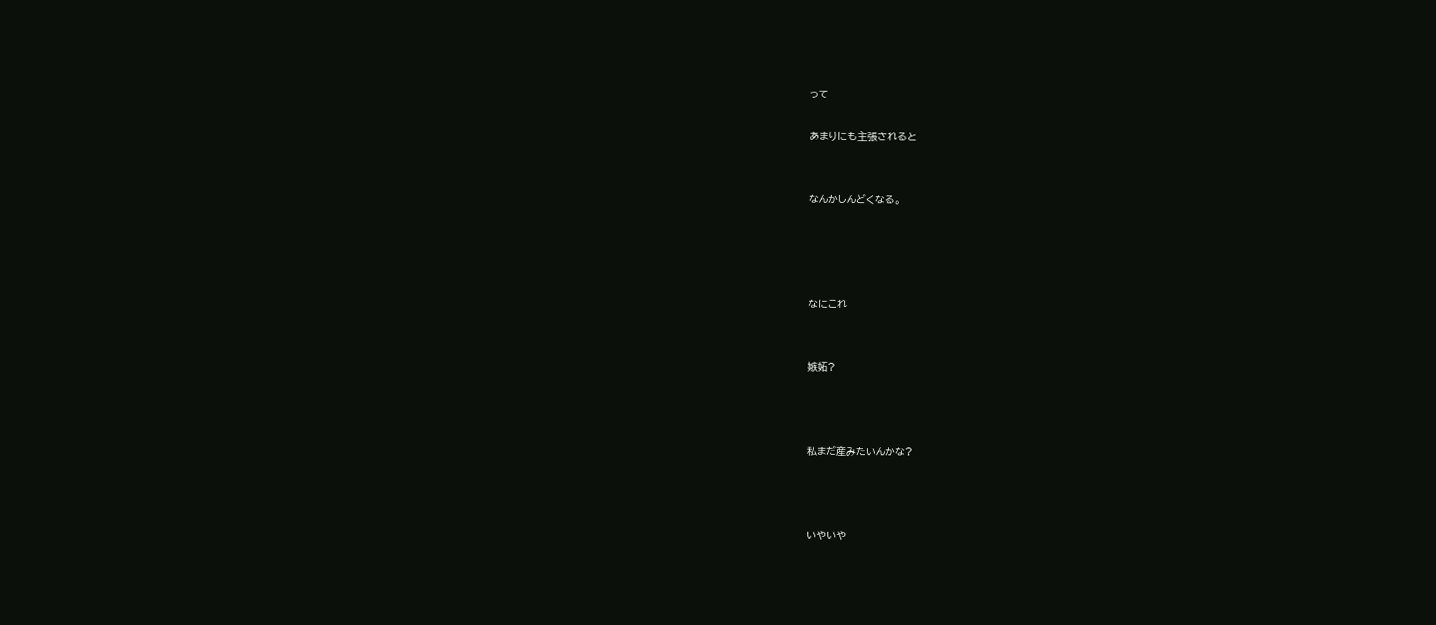って

あまりにも主張されると


なんかしんどくなる。




なにこれ


嫉妬?



私まだ産みたいんかな?



いやいや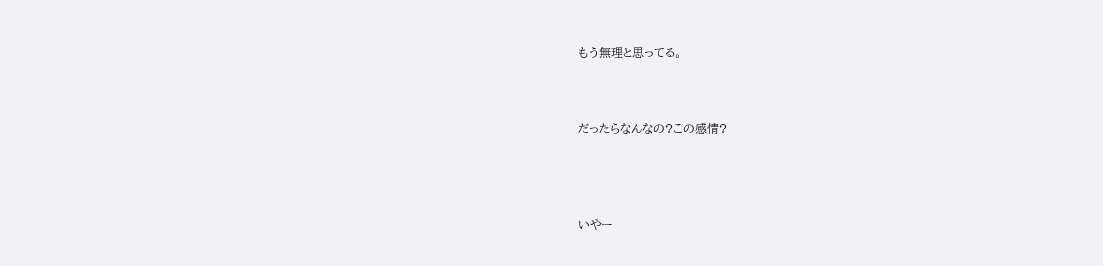もう無理と思ってる。



だったらなんなの?この感情?




いやー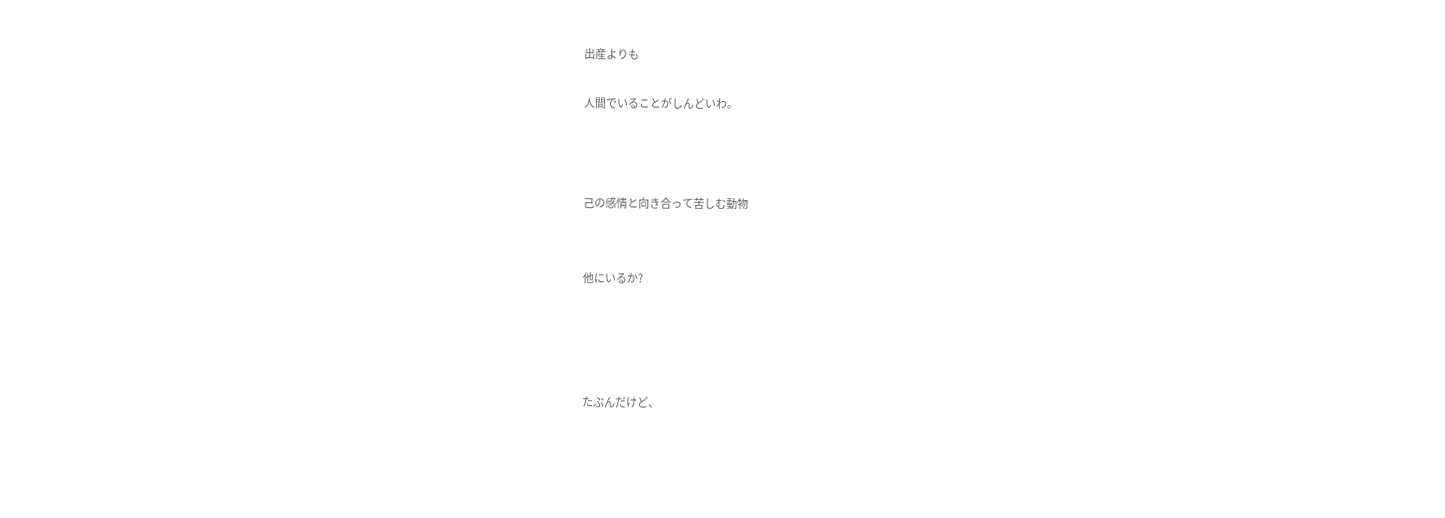出産よりも

人間でいることがしんどいわ。



己の感情と向き合って苦しむ動物


他にいるか?




たぶんだけど、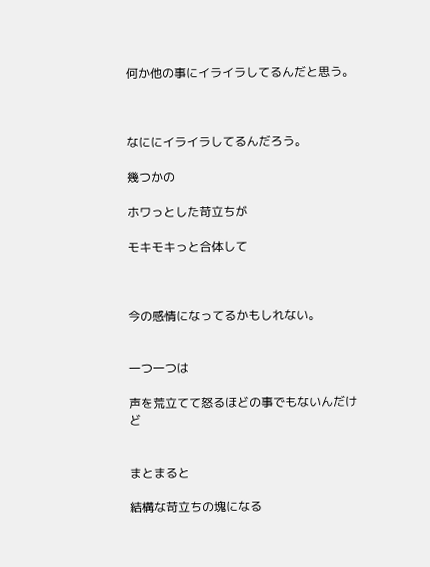何か他の事にイライラしてるんだと思う。



なににイライラしてるんだろう。

幾つかの

ホワっとした苛立ちが

モキモキっと合体して



今の感情になってるかもしれない。


一つ一つは

声を荒立てて怒るほどの事でもないんだけど


まとまると

結構な苛立ちの塊になる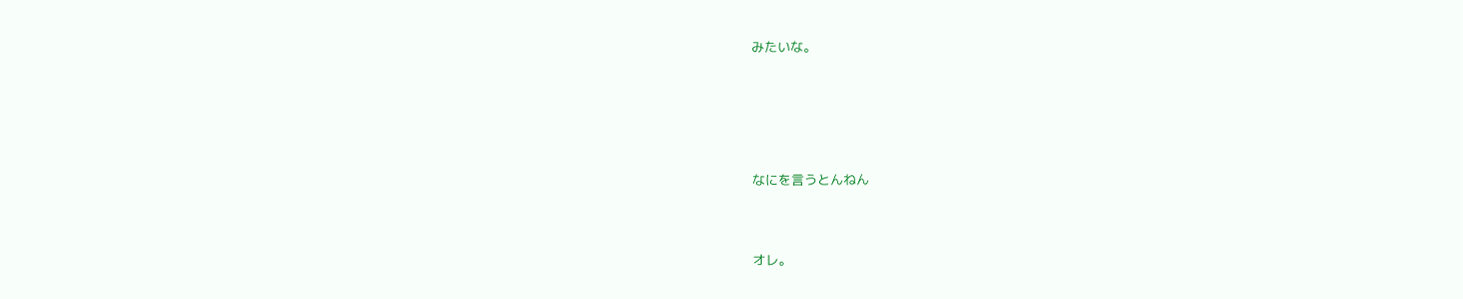みたいな。




なにを言うとんねん


オレ。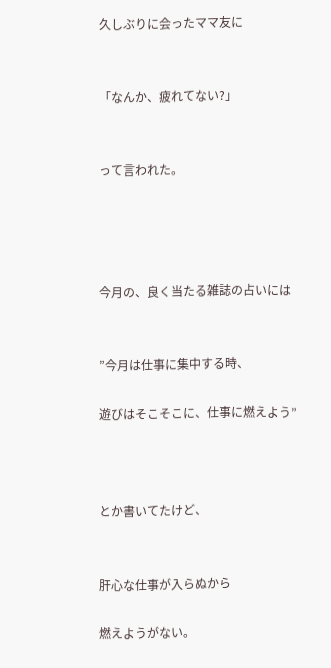久しぶりに会ったママ友に


「なんか、疲れてない?」


って言われた。




今月の、良く当たる雑誌の占いには


”今月は仕事に集中する時、

遊びはそこそこに、仕事に燃えよう”



とか書いてたけど、


肝心な仕事が入らぬから

燃えようがない。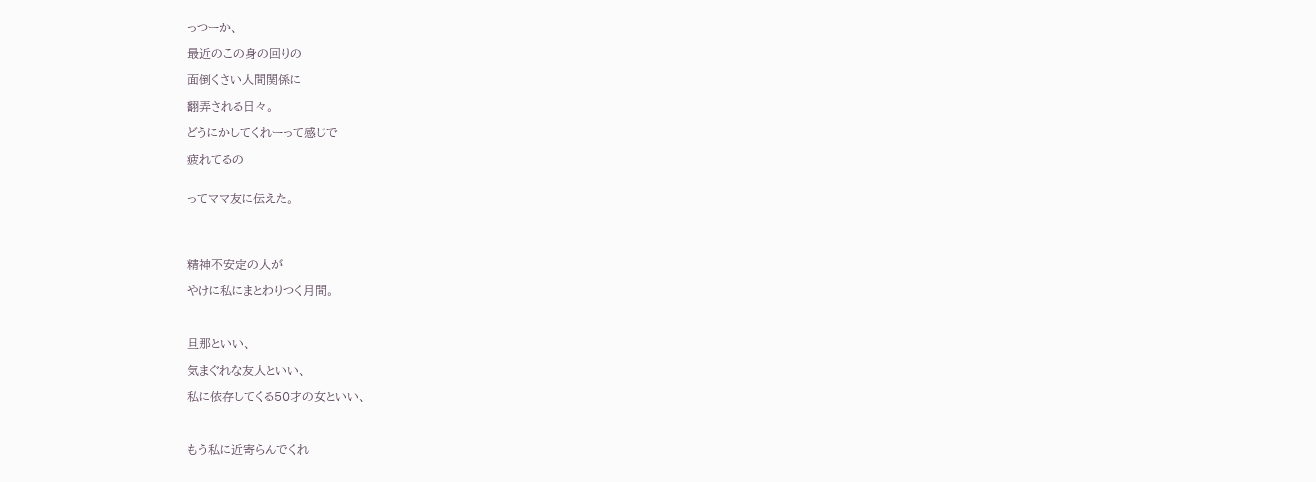っつーか、

最近のこの身の回りの

面倒くさい人間関係に

翻弄される日々。

どうにかしてくれーって感じで

疲れてるの


ってママ友に伝えた。




精神不安定の人が

やけに私にまとわりつく月間。



旦那といい、

気まぐれな友人といい、

私に依存してくる50才の女といい、



もう私に近寄らんでくれ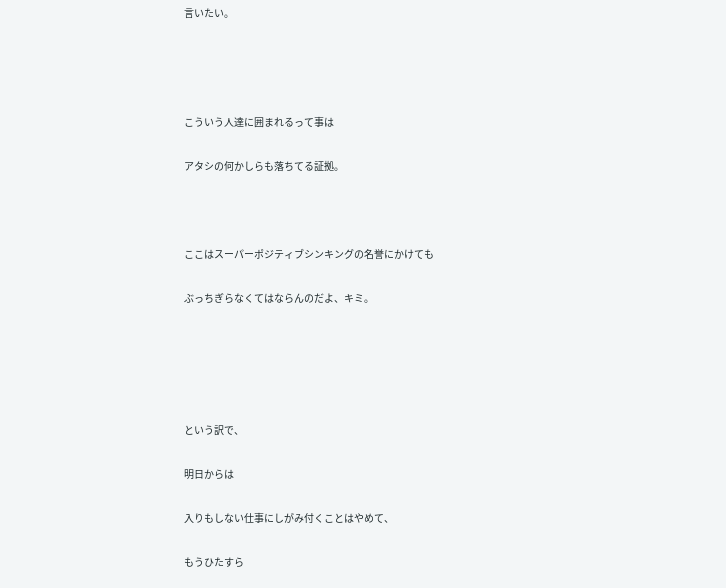言いたい。




こういう人達に囲まれるって事は

アタシの何かしらも落ちてる証拠。



ここはスーパーポジティブシンキングの名誉にかけても

ぶっちぎらなくてはならんのだよ、キミ。





という訳で、

明日からは

入りもしない仕事にしがみ付くことはやめて、

もうひたすら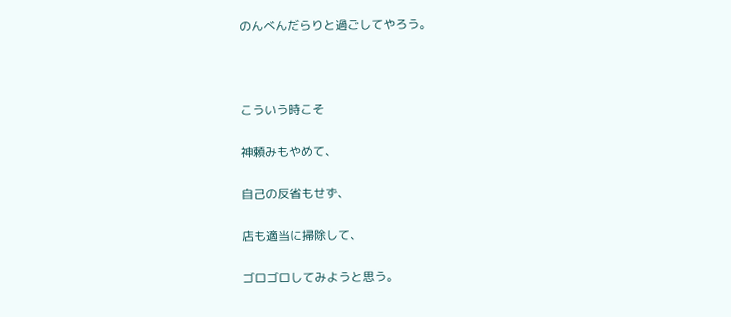のんべんだらりと過ごしてやろう。



こういう時こそ

神頼みもやめて、

自己の反省もせず、

店も適当に掃除して、

ゴロゴロしてみようと思う。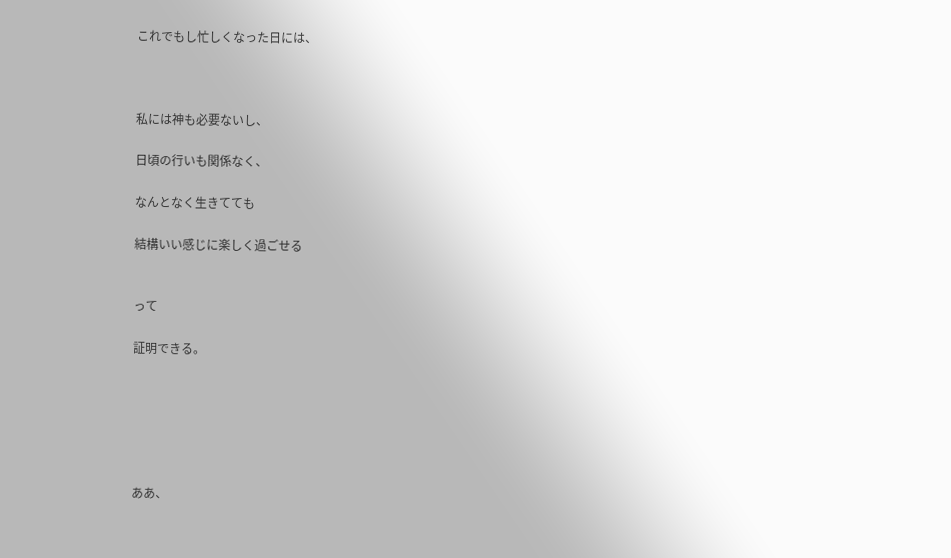これでもし忙しくなった日には、



私には神も必要ないし、

日頃の行いも関係なく、

なんとなく生きてても

結構いい感じに楽しく過ごせる


って

証明できる。






ああ、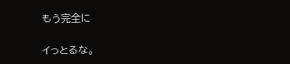もう完全に

イっとるな。